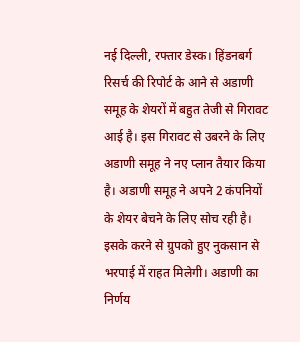नई दिल्ली, रफ्तार डेस्क। हिंडनबर्ग रिसर्च की रिपोर्ट के आने से अडाणी समूह के शेयरों में बहुत तेजी से गिरावट आई है। इस गिरावट से उबरने के लिए अडाणी समूह ने नए प्लान तैयार किया है। अडाणी समूह ने अपने 2 कंपनियों के शेयर बेचने के लिए सोच रही है। इसके करने से ग्रुपको हुए नुकसान से भरपाई में राहत मिलेगी। अडाणी का निर्णय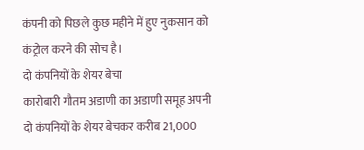कंपनी को पिछले कुछ महीने में हुए नुकसान को कंट्रोल करने की सोच है।
दो कंपनियों के शेयर बेचा
कारोबारी गौतम अडाणी का अडाणी समूह अपनी दो कंपनियों के शेयर बेचकर करीब 21,000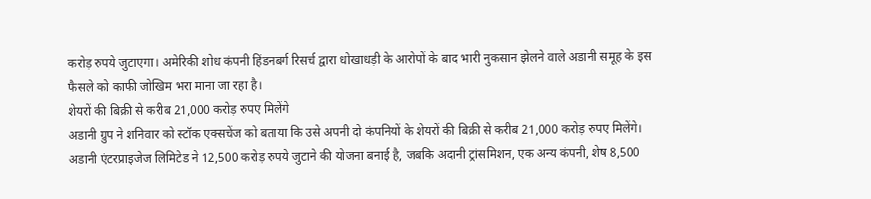करोड़ रुपये जुटाएगा। अमेरिकी शोध कंपनी हिंडनबर्ग रिसर्च द्वारा धोखाधड़ी के आरोपों के बाद भारी नुकसान झेलने वाले अडानी समूह के इस फैसले को काफी जोखिम भरा माना जा रहा है।
शेयरों की बिक्री से करीब 21,000 करोड़ रुपए मिलेंगे
अडानी ग्रुप ने शनिवार को स्टॉक एक्सचेंज को बताया कि उसे अपनी दो कंपनियों के शेयरों की बिक्री से करीब 21,000 करोड़ रुपए मिलेंगे। अडानी एंटरप्राइजेज लिमिटेड ने 12,500 करोड़ रुपये जुटाने की योजना बनाई है, जबकि अदानी ट्रांसमिशन, एक अन्य कंपनी, शेष 8,500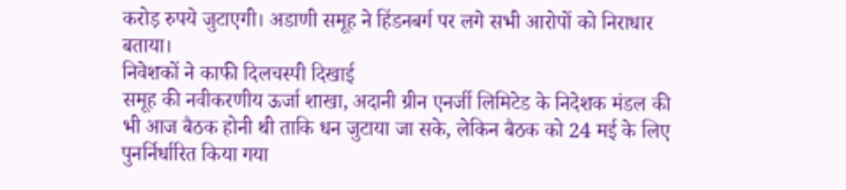करोड़ रुपये जुटाएगी। अडाणी समूह ने हिंडनबर्ग पर लगे सभी आरोपों को निराधार बताया।
निवेशकों ने काफी दिलचस्पी दिखाई
समूह की नवीकरणीय ऊर्जा शाखा, अदानी ग्रीन एनर्जी लिमिटेड के निदेशक मंडल की भी आज बैठक होनी थी ताकि धन जुटाया जा सके, लेकिन बैठक को 24 मई के लिए पुनर्निर्धारित किया गया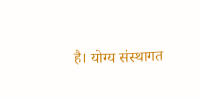है। योग्य संस्थागत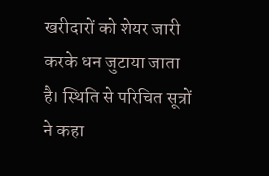खरीदारों को शेयर जारी करके धन जुटाया जाता है। स्थिति से परिचित सूत्रों ने कहा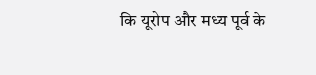कि यूरोप और मध्य पूर्व के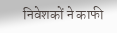निवेशकों ने काफी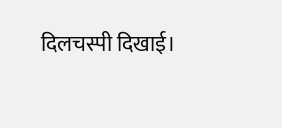दिलचस्पी दिखाई।